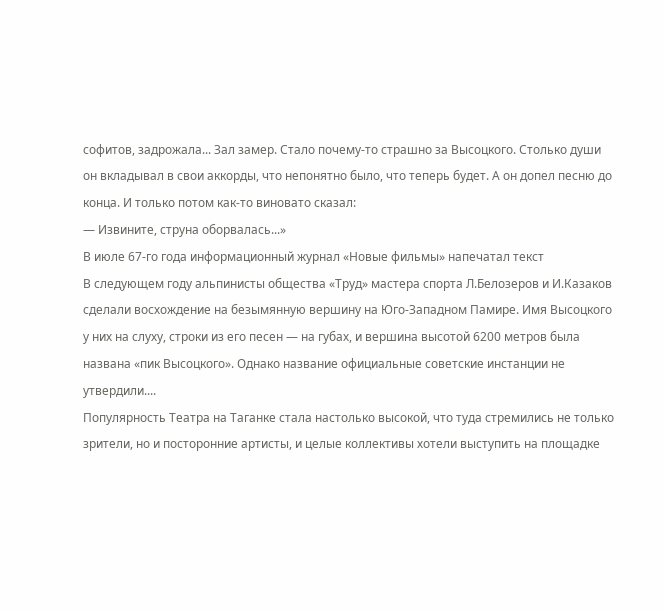софитов, задрожала... Зал замер. Стало почему-то страшно за Высоцкого. Столько души он вкладывал в свои аккорды, что непонятно было, что теперь будет. А он допел песню до конца. И только потом как-то виновато сказал:
— Извините, струна оборвалась...»
В июле 67-го года информационный журнал «Новые фильмы» напечатал текст
В следующем году альпинисты общества «Труд» мастера спорта Л.Белозеров и И.Казаков сделали восхождение на безымянную вершину на Юго-Западном Памире. Имя Высоцкого у них на слуху, строки из его песен — на губах, и вершина высотой 6200 метров была названа «пик Высоцкого». Однако название официальные советские инстанции не утвердили....
Популярность Театра на Таганке стала настолько высокой, что туда стремились не только зрители, но и посторонние артисты, и целые коллективы хотели выступить на площадке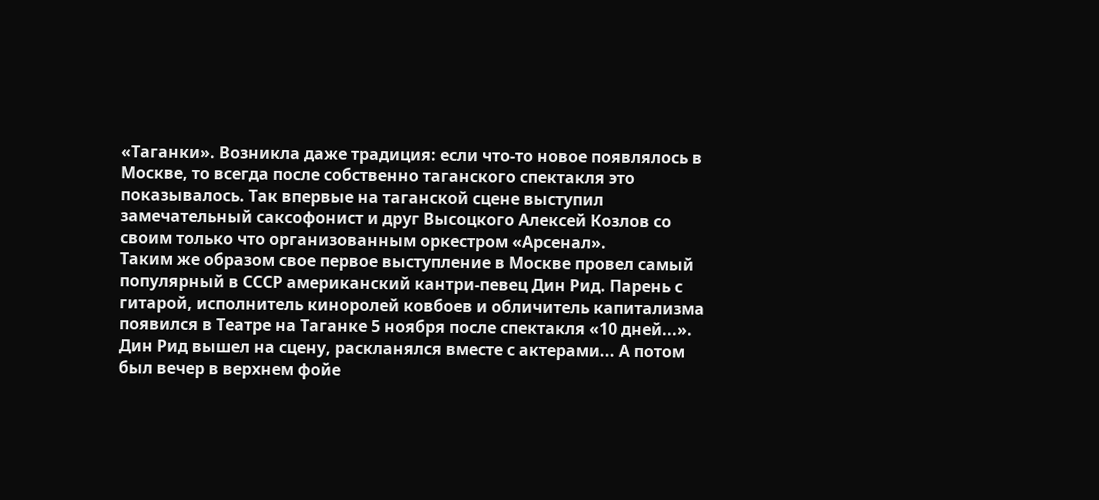«Таганки». Возникла даже традиция: если что-то новое появлялось в Москве, то всегда после собственно таганского спектакля это показывалось. Так впервые на таганской сцене выступил замечательный саксофонист и друг Высоцкого Алексей Козлов со своим только что организованным оркестром «Арсенал».
Таким же образом свое первое выступление в Москве провел самый популярный в СССР американский кантри-певец Дин Рид. Парень с гитарой, исполнитель киноролей ковбоев и обличитель капитализма появился в Театре на Таганке 5 ноября после спектакля «10 дней...». Дин Рид вышел на сцену, раскланялся вместе с актерами... А потом был вечер в верхнем фойе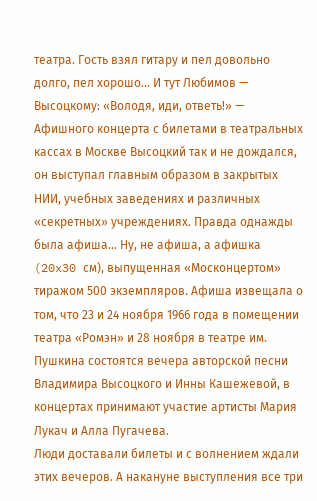театра. Гость взял гитару и пел довольно долго, пел хорошо... И тут Любимов — Высоцкому: «Володя, иди, ответь!» —
Афишного концерта с билетами в театральных кассах в Москве Высоцкий так и не дождался, он выступал главным образом в закрытых НИИ, учебных заведениях и различных «секретных» учреждениях. Правда однажды была афиша... Ну, не афиша, а афишка (20x30 см), выпущенная «Москонцертом» тиражом 500 экземпляров. Афиша извещала о том, что 23 и 24 ноября 1966 года в помещении театра «Ромэн» и 28 ноября в театре им. Пушкина состоятся вечера авторской песни Владимира Высоцкого и Инны Кашежевой, в концертах принимают участие артисты Мария Лукач и Алла Пугачева.
Люди доставали билеты и с волнением ждали этих вечеров. А накануне выступления все три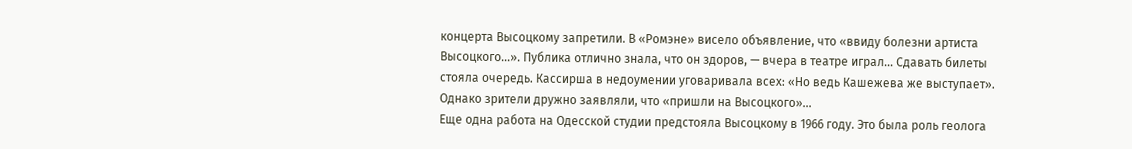концерта Высоцкому запретили. В «Ромэне» висело объявление, что «ввиду болезни артиста Высоцкого...». Публика отлично знала, что он здоров, — вчера в театре играл... Сдавать билеты стояла очередь. Кассирша в недоумении уговаривала всех: «Но ведь Кашежева же выступает». Однако зрители дружно заявляли, что «пришли на Высоцкого»...
Еще одна работа на Одесской студии предстояла Высоцкому в 1966 году. Это была роль геолога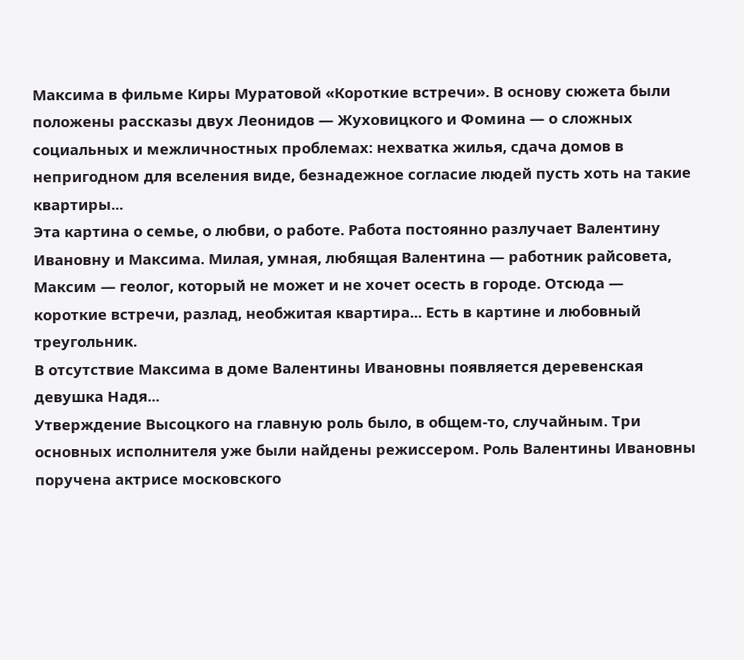Максима в фильме Киры Муратовой «Короткие встречи». В основу сюжета были положены рассказы двух Леонидов — Жуховицкого и Фомина — о сложных социальных и межличностных проблемах: нехватка жилья, сдача домов в непригодном для вселения виде, безнадежное согласие людей пусть хоть на такие квартиры...
Эта картина о семье, о любви, о работе. Работа постоянно разлучает Валентину Ивановну и Максима. Милая, умная, любящая Валентина — работник райсовета, Максим — геолог, который не может и не хочет осесть в городе. Отсюда — короткие встречи, разлад, необжитая квартира... Есть в картине и любовный треугольник.
В отсутствие Максима в доме Валентины Ивановны появляется деревенская девушка Надя...
Утверждение Высоцкого на главную роль было, в общем-то, случайным. Три основных исполнителя уже были найдены режиссером. Роль Валентины Ивановны поручена актрисе московского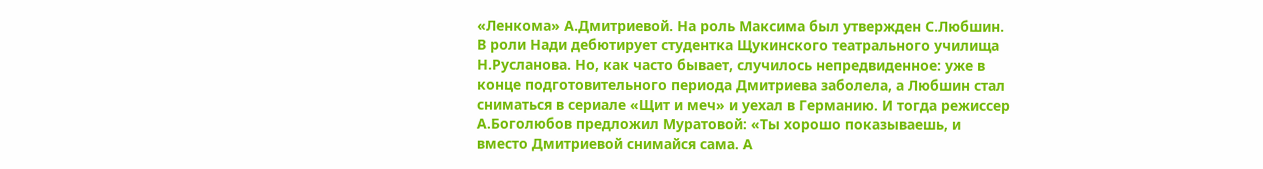«Ленкома» А.Дмитриевой. На роль Максима был утвержден С.Любшин. В роли Нади дебютирует студентка Щукинского театрального училища Н.Русланова. Но, как часто бывает, случилось непредвиденное: уже в конце подготовительного периода Дмитриева заболела, а Любшин стал сниматься в сериале «Щит и меч» и уехал в Германию. И тогда режиссер А.Боголюбов предложил Муратовой: «Ты хорошо показываешь, и вместо Дмитриевой снимайся сама. А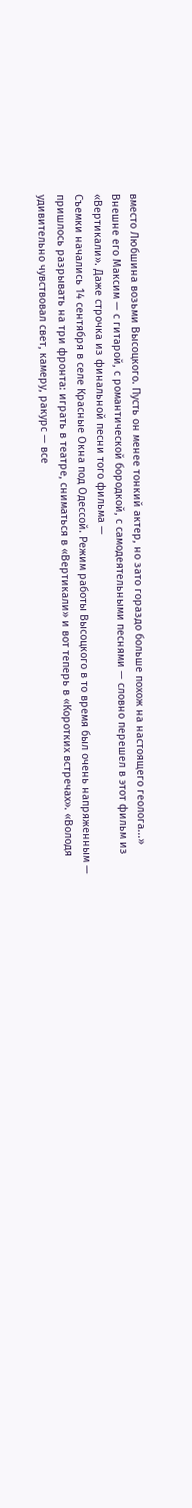вместо Любшина возьми Высоцкого. Пусть он менее тонкий актер, но зато гораздо больше похож на настоящего геолога...»
Внешне его Максим — с гитарой, с романтической бородкой, с самодеятельными песнями — словно перешел в этот фильм из «Вертикали». Даже строчка из финальной песни того фильма —
Съемки начались 14 сентября в селе Красные Окна под Одессой. Режим работы Высоцкого в то время был очень напряженным — пришлось разрывать на три фронта: играть в театре, сниматься в «Вертикали» и вот теперь в «Коротких встречах». «Володя удивительно чувствовал свет, камеру, ракурс — все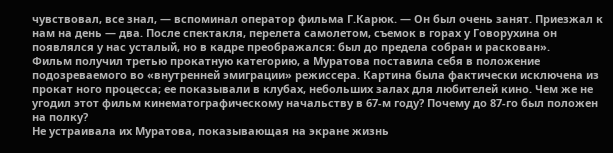чувствовал, все знал, — вспоминал оператор фильма Г.Карюк. — Он был очень занят. Приезжал к нам на день — два. После спектакля, перелета самолетом, съемок в горах у Говорухина он появлялся у нас усталый, но в кадре преображался: был до предела собран и раскован».
Фильм получил третью прокатную категорию, а Муратова поставила себя в положение подозреваемого во «внутренней эмиграции» режиссера. Картина была фактически исключена из прокат ного процесса; ее показывали в клубах, небольших залах для любителей кино. Чем же не угодил этот фильм кинематографическому начальству в 67-м году? Почему до 87-го был положен на полку?
Не устраивала их Муратова, показывающая на экране жизнь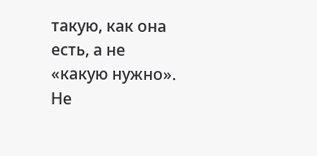такую, как она есть, а не «какую нужно». Не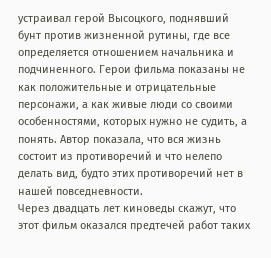устраивал герой Высоцкого, поднявший бунт против жизненной рутины, где все определяется отношением начальника и подчиненного. Герои фильма показаны не как положительные и отрицательные персонажи, а как живые люди со своими особенностями, которых нужно не судить, а понять. Автор показала, что вся жизнь состоит из противоречий и что нелепо делать вид, будто этих противоречий нет в нашей повседневности.
Через двадцать лет киноведы скажут, что этот фильм оказался предтечей работ таких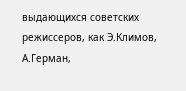выдающихся советских режиссеров, как Э.Климов, А.Герман,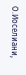О.Иоселиани,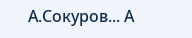А.Сокуров... А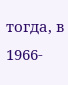тогда, в 1966-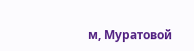м, Муратовой